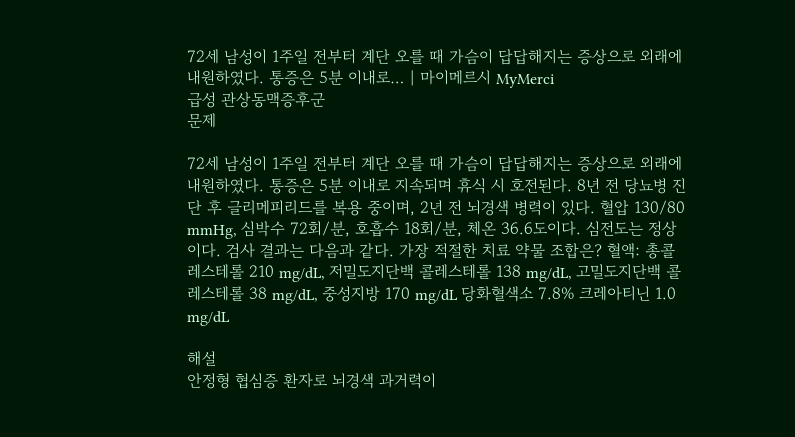72세 남성이 1주일 전부터 계단 오를 때 가슴이 답답해지는 증상으로 외래에 내원하였다. 통증은 5분 이내로… | 마이메르시 MyMerci
급성 관상동맥증후군
문제

72세 남성이 1주일 전부터 계단 오를 때 가슴이 답답해지는 증상으로 외래에 내원하였다. 통증은 5분 이내로 지속되며 휴식 시 호전된다. 8년 전 당뇨병 진단 후 글리메피리드를 복용 중이며, 2년 전 뇌경색 병력이 있다. 혈압 130/80 mmHg, 심박수 72회/분, 호흡수 18회/분, 체온 36.6도이다. 심전도는 정상이다. 검사 결과는 다음과 같다. 가장 적절한 치료 약물 조합은? 혈액: 총콜레스테롤 210 mg/dL, 저밀도지단백 콜레스테롤 138 mg/dL, 고밀도지단백 콜레스테롤 38 mg/dL, 중성지방 170 mg/dL 당화혈색소 7.8% 크레아티닌 1.0 mg/dL

해설
안정형 협심증 환자로 뇌경색 과거력이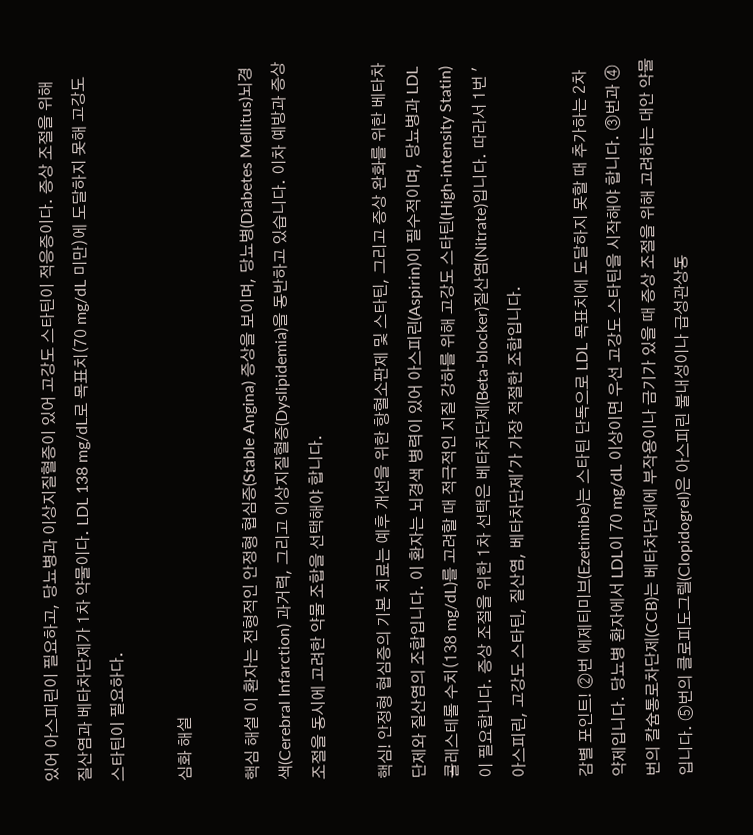있어 아스피린이 필요하고, 당뇨병과 이상지질혈증이 있어 고강도 스타틴이 적응증이다. 증상 조절을 위해 질산염과 베타차단제가 1차 약물이다. LDL 138 mg/dL로 목표치(70 mg/dL 미만)에 도달하지 못해 고강도 스타틴이 필요하다.

심화 해설

핵심 해설 이 환자는 전형적인 안정형 협심증(Stable Angina) 증상을 보이며, 당뇨병(Diabetes Mellitus)뇌경색(Cerebral Infarction) 과거력, 그리고 이상지질혈증(Dyslipidemia)을 동반하고 있습니다. 이차 예방과 증상 조절을 동시에 고려한 약물 조합을 선택해야 합니다.

핵심! 안정형 협심증의 기본 치료는 예후 개선을 위한 항혈소판제 및 스타틴, 그리고 증상 완화를 위한 베타차단제와 질산염의 조합입니다. 이 환자는 뇌경색 병력이 있어 아스피린(Aspirin)이 필수적이며, 당뇨병과 LDL 콜레스테롤 수치(138 mg/dL)를 고려할 때 적극적인 지질 강하를 위해 고강도 스타틴(High-intensity Statin)이 필요합니다. 증상 조절을 위한 1차 선택은 베타차단제(Beta-blocker)질산염(Nitrate)입니다. 따라서 1번 '아스피린, 고강도 스타틴, 질산염, 베타차단제'가 가장 적절한 조합입니다.

감별 포인트! ②번 에제티미브(Ezetimibe)는 스타틴 단독으로 LDL 목표치에 도달하지 못할 때 추가하는 2차 약제입니다. 당뇨병 환자에서 LDL이 70 mg/dL 이상이면 우선 고강도 스타틴을 시작해야 합니다. ③번과 ④번의 칼슘통로차단제(CCB)는 베타차단제에 부작용이나 금기가 있을 때 증상 조절을 위해 고려하는 대안 약물입니다. ⑤번의 클로피도그렐(Clopidogrel)은 아스피린 불내성이나 급성관상동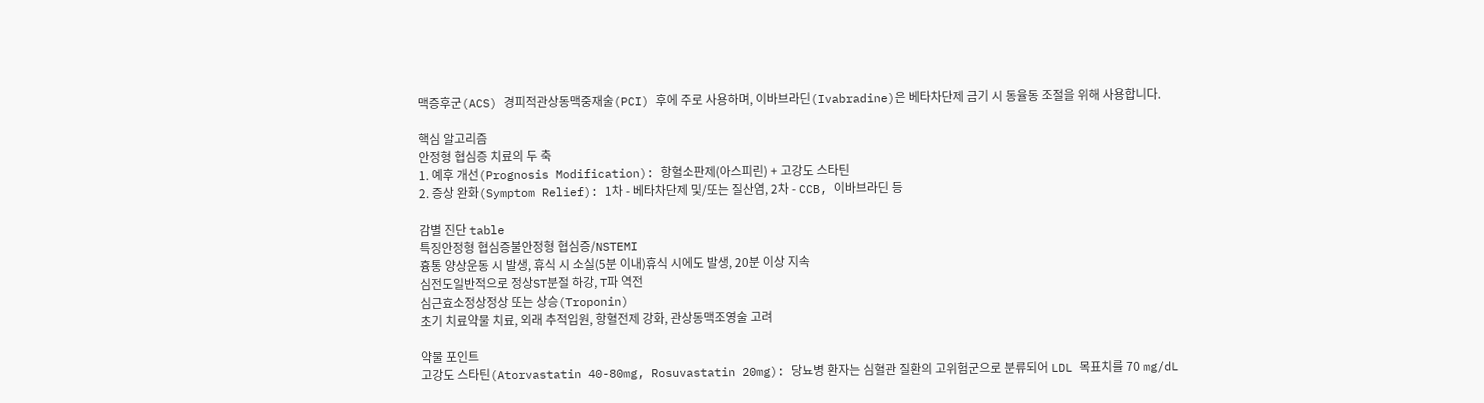맥증후군(ACS) 경피적관상동맥중재술(PCI) 후에 주로 사용하며, 이바브라딘(Ivabradine)은 베타차단제 금기 시 동율동 조절을 위해 사용합니다.

핵심 알고리즘
안정형 협심증 치료의 두 축
1. 예후 개선(Prognosis Modification): 항혈소판제(아스피린) + 고강도 스타틴
2. 증상 완화(Symptom Relief): 1차 - 베타차단제 및/또는 질산염, 2차 - CCB, 이바브라딘 등

감별 진단 table
특징안정형 협심증불안정형 협심증/NSTEMI
흉통 양상운동 시 발생, 휴식 시 소실(5분 이내)휴식 시에도 발생, 20분 이상 지속
심전도일반적으로 정상ST분절 하강, T파 역전
심근효소정상정상 또는 상승(Troponin)
초기 치료약물 치료, 외래 추적입원, 항혈전제 강화, 관상동맥조영술 고려

약물 포인트
고강도 스타틴(Atorvastatin 40-80mg, Rosuvastatin 20mg): 당뇨병 환자는 심혈관 질환의 고위험군으로 분류되어 LDL 목표치를 70 mg/dL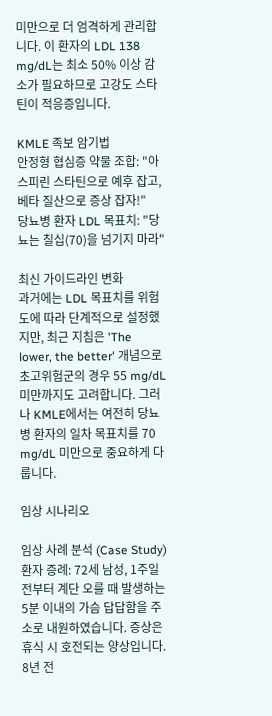미만으로 더 엄격하게 관리합니다. 이 환자의 LDL 138 mg/dL는 최소 50% 이상 감소가 필요하므로 고강도 스타틴이 적응증입니다.

KMLE 족보 암기법
안정형 협심증 약물 조합: "아스피린 스타틴으로 예후 잡고, 베타 질산으로 증상 잡자!"
당뇨병 환자 LDL 목표치: "당뇨는 칠십(70)을 넘기지 마라"

최신 가이드라인 변화
과거에는 LDL 목표치를 위험도에 따라 단계적으로 설정했지만, 최근 지침은 'The lower, the better' 개념으로 초고위험군의 경우 55 mg/dL 미만까지도 고려합니다. 그러나 KMLE에서는 여전히 당뇨병 환자의 일차 목표치를 70 mg/dL 미만으로 중요하게 다룹니다.

임상 시나리오

임상 사례 분석 (Case Study)
환자 증례: 72세 남성, 1주일 전부터 계단 오를 때 발생하는 5분 이내의 가슴 답답함을 주소로 내원하였습니다. 증상은 휴식 시 호전되는 양상입니다. 8년 전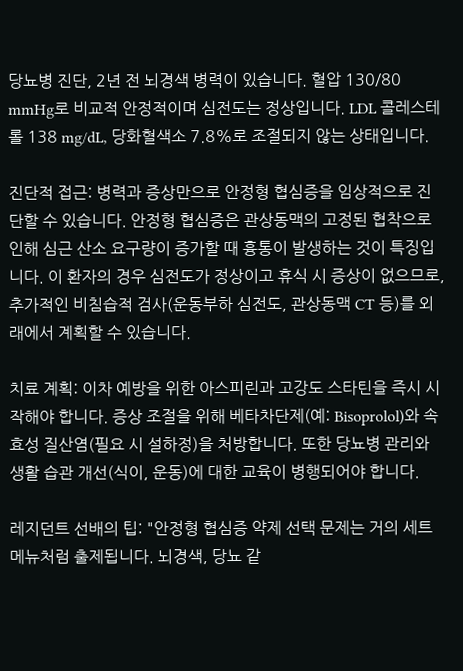당뇨병 진단, 2년 전 뇌경색 병력이 있습니다. 혈압 130/80 mmHg로 비교적 안정적이며 심전도는 정상입니다. LDL 콜레스테롤 138 mg/dL, 당화혈색소 7.8%로 조절되지 않는 상태입니다.

진단적 접근: 병력과 증상만으로 안정형 협심증을 임상적으로 진단할 수 있습니다. 안정형 협심증은 관상동맥의 고정된 협착으로 인해 심근 산소 요구량이 증가할 때 흉통이 발생하는 것이 특징입니다. 이 환자의 경우 심전도가 정상이고 휴식 시 증상이 없으므로, 추가적인 비침습적 검사(운동부하 심전도, 관상동맥 CT 등)를 외래에서 계획할 수 있습니다.

치료 계획: 이차 예방을 위한 아스피린과 고강도 스타틴을 즉시 시작해야 합니다. 증상 조절을 위해 베타차단제(예: Bisoprolol)와 속효성 질산염(필요 시 설하정)을 처방합니다. 또한 당뇨병 관리와 생활 습관 개선(식이, 운동)에 대한 교육이 병행되어야 합니다.

레지던트 선배의 팁: "안정형 협심증 약제 선택 문제는 거의 세트 메뉴처럼 출제됩니다. 뇌경색, 당뇨 같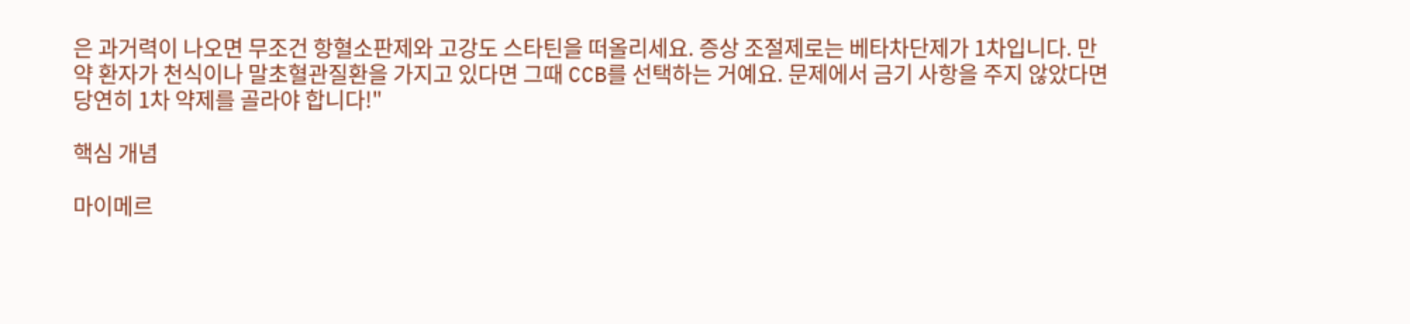은 과거력이 나오면 무조건 항혈소판제와 고강도 스타틴을 떠올리세요. 증상 조절제로는 베타차단제가 1차입니다. 만약 환자가 천식이나 말초혈관질환을 가지고 있다면 그때 CCB를 선택하는 거예요. 문제에서 금기 사항을 주지 않았다면 당연히 1차 약제를 골라야 합니다!"

핵심 개념

마이메르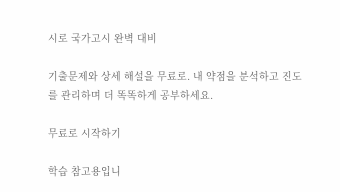시로 국가고시 완벽 대비

기출문제와 상세 해설을 무료로. 내 약점을 분석하고 진도를 관리하며 더 똑똑하게 공부하세요.

무료로 시작하기

학습 참고용입니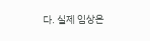다. 실제 임상은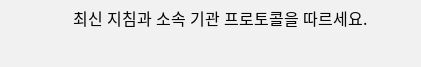최신 지침과 소속 기관 프로토콜을 따르세요.